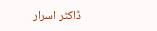ڈاکٹر اسرار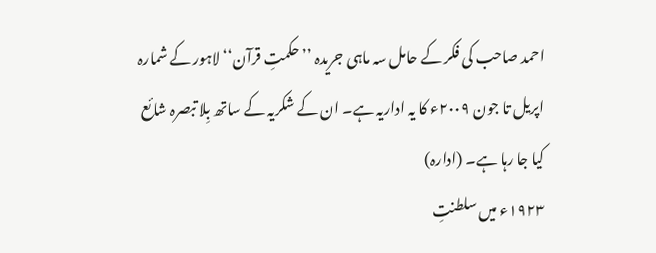احمد صاحب کی فکر کے حامل سہ ماہی جریدہ ’’حکمتِ قرآن‘‘ لاہور کے شمارہ اپریل تا جون ۲۰۰۹ء کا یہ اداریہ ہے۔ ان کے شکریہ کے ساتھ بِلا تبصرہ شائع کیا جا رہا ہے۔ (ادارہ)
۱۹۲۳ء میں سلطنتِ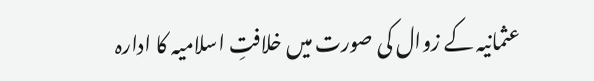عثمانیہ کے زوال کی صورت میں خلافتِ اسلامیہ کا ادارہ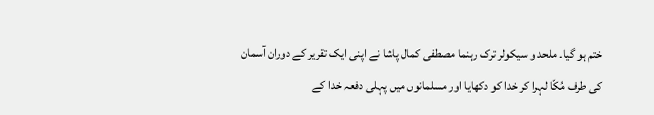ختم ہو گیا۔ ملحد و سیکولر ترک رہنما مصطفی کمال پاشا نے اپنی ایک تقریر کے دوران آسمان کی طرف مُکّا لہرا کر خدا کو دکھایا اور مسلمانوں میں پہلی دفعہ خدا کے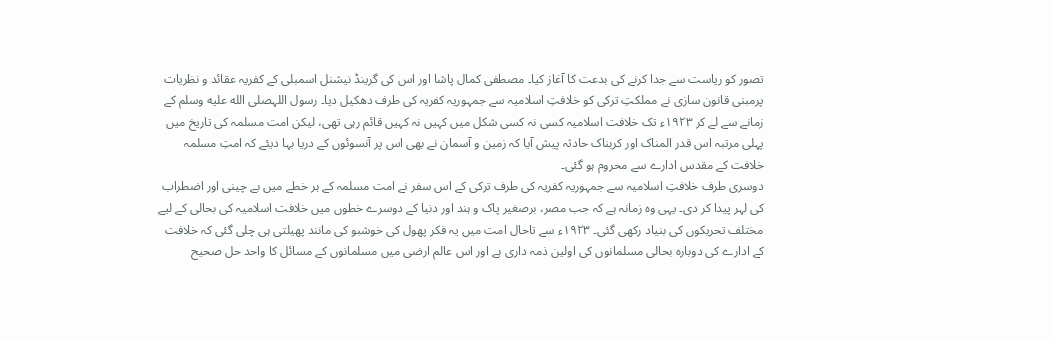تصور کو ریاست سے جدا کرنے کی بدعت کا آغاز کیا۔ مصطفی کمال پاشا اور اس کی گرینڈ نیشنل اسمبلی کے کفریہ عقائد و نظریات پرمبنی قانون سازی نے مملکتِ ترکی کو خلافتِ اسلامیہ سے جمہوریہ کفریہ کی طرف دھکیل دیا۔ رسول اللہصلى الله عليه وسلم کے زمانے سے لے کر ۱۹۲۳ء تک خلافت اسلامیہ کسی نہ کسی شکل میں کہیں نہ کہیں قائم رہی تھی، لیکن امت مسلمہ کی تاریخ میں پہلی مرتبہ اس قدر المناک اور کربناک حادثہ پیش آیا کہ زمین و آسمان نے بھی اس پر آنسوئوں کے دریا بہا دیئے کہ امتِ مسلمہ خلافت کے مقدس ادارے سے محروم ہو گئی۔
دوسری طرف خلافتِ اسلامیہ سے جمہوریہ کفریہ کی طرف ترکی کے اس سفر نے امت مسلمہ کے ہر خطے میں بے چینی اور اضطراب کی لہر پیدا کر دی۔ یہی وہ زمانہ ہے کہ جب مصر، برصغیر پاک و ہند اور دنیا کے دوسرے خطوں میں خلافت اسلامیہ کی بحالی کے لیے مختلف تحریکوں کی بنیاد رکھی گئی۔ ۱۹۲۳ء سے تاحال امت میں یہ فکر پھول کی خوشبو کی مانند پھیلتی ہی چلی گئی کہ خلافت کے ادارے کی دوبارہ بحالی مسلمانوں کی اولین ذمہ داری ہے اور اس عالم ارضی میں مسلمانوں کے مسائل کا واحد حل صحیح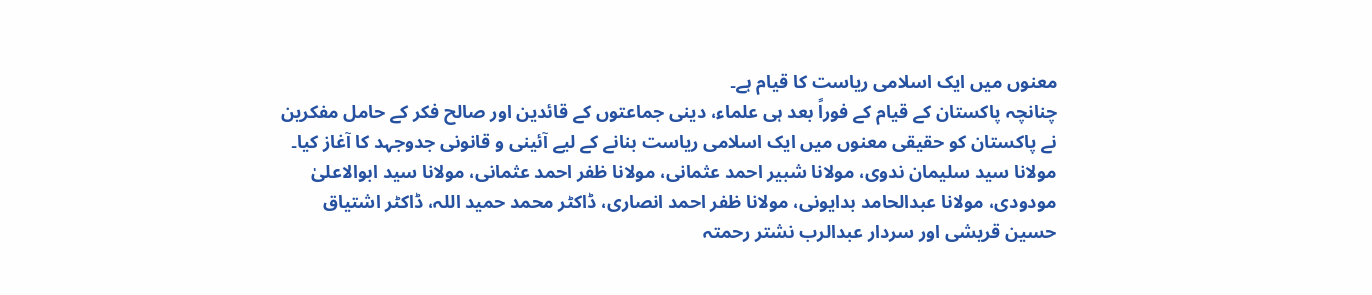معنوں میں ایک اسلامی ریاست کا قیام ہے۔
چنانچہ پاکستان کے قیام کے فوراً بعد ہی علماء، دینی جماعتوں کے قائدین اور صالح فکر کے حامل مفکرین نے پاکستان کو حقیقی معنوں میں ایک اسلامی ریاست بنانے کے لیے آئینی و قانونی جدوجہد کا آغاز کیا۔ مولانا سید سلیمان ندوی، مولانا شبیر احمد عثمانی، مولانا ظفر احمد عثمانی، مولانا سید ابوالاعلیٰ مودودی، مولانا عبدالحامد بدایونی، مولانا ظفر احمد انصاری، ڈاکٹر محمد حمید اللہ، ڈاکٹر اشتیاق حسین قریشی اور سردار عبدالرب نشتر رحمتہ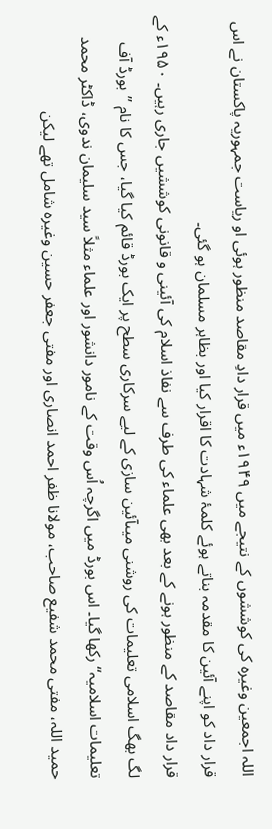اللہ اجمعین وغیرہ کی کوششوں کے نتیجے میں ۱۹۴۹ء میں قرار دادِ مقاصد منظور ہوئی او ریاست جمہوریہ پاکستان نے اس قرار داد کو اپنے آئین کا مقدمہ بناتے ہوئے کلمۂ شہادت کا اقرار کیا اور بظاہر مسلمان ہو گئی۔
قرار داد مقاصد کے منظور ہونے کے بعد بھی علماء کی طرف سے نفاذ اسلام کی آئینی و قانونی کوششیں جاری رہیں۔ ۱۹۵۰ء کے لگ بھگ اسلامی تعلیمات کی روشنی میںآئین سازی کے لیے سرکاری سطح پر ایک بورڈ قائم کیا گیا، جس کا نام ’’بورڈ آف تعلیمات اسلامیہ‘‘ رکھا گیا۔ اس بورڈ میں اگرچہ اُس وقت کے نامور دانشور اور علماء مثلاً سید سلیمان ندوی، ڈاکٹر محمد حمید اللہ، مفتی محمد شفیع صاحب، مولانا ظفر احمد انصاری اور مفتی جعفر حسین وغیرہ شامل تھے لیکن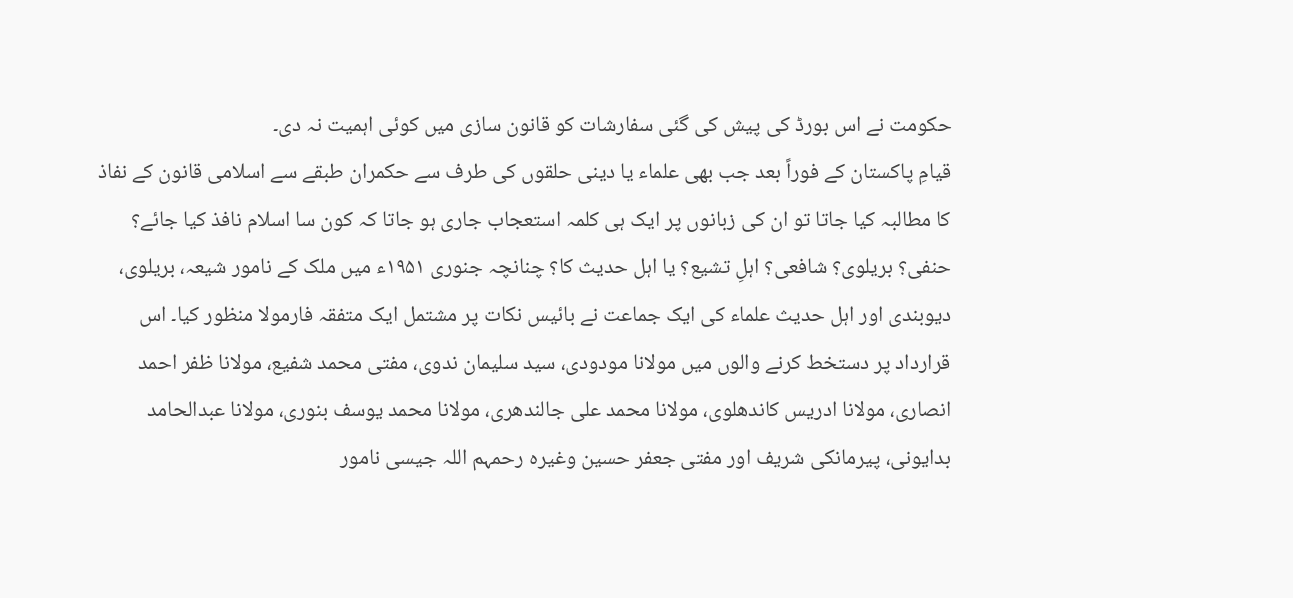حکومت نے اس بورڈ کی پیش کی گئی سفارشات کو قانون سازی میں کوئی اہمیت نہ دی۔
قیامِ پاکستان کے فوراً بعد جب بھی علماء یا دینی حلقوں کی طرف سے حکمران طبقے سے اسلامی قانون کے نفاذ کا مطالبہ کیا جاتا تو ان کی زبانوں پر ایک ہی کلمہ استعجاب جاری ہو جاتا کہ کون سا اسلام نافذ کیا جائے؟ حنفی؟ بریلوی؟ شافعی؟ اہلِ تشیع؟ یا اہل حدیث کا؟ چنانچہ جنوری ۱۹۵۱ء میں ملک کے نامور شیعہ، بریلوی، دیوبندی اور اہل حدیث علماء کی ایک جماعت نے بائیس نکات پر مشتمل ایک متفقہ فارمولا منظور کیا۔ اس قرارداد پر دستخط کرنے والوں میں مولانا مودودی، سید سلیمان ندوی، مفتی محمد شفیع، مولانا ظفر احمد انصاری، مولانا ادریس کاندھلوی، مولانا محمد علی جالندھری، مولانا محمد یوسف بنوری، مولانا عبدالحامد بدایونی، پیرمانکی شریف اور مفتی جعفر حسین وغیرہ رحمہم اللہ جیسی نامور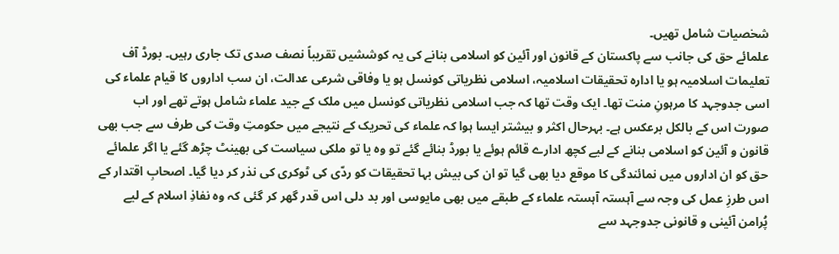شخصیات شامل تھیں۔
علمائے حق کی جانب سے پاکستان کے قانون اور آئین کو اسلامی بنانے کی یہ کوششیں تقریباً نصف صدی تک جاری رہیں۔ بورڈ آف تعلیمات اسلامیہ ہو یا ادارہ تحقیقات اسلامیہ، اسلامی نظریاتی کونسل ہو یا وفاقی شرعی عدالت، ان سب اداروں کا قیام علماء کی اسی جدوجہد کا مرہونِ منت تھا۔ ایک وقت تھا کہ جب اسلامی نظریاتی کونسل میں ملک کے جید علماء شامل ہوتے تھے اور اب صورت اس کے بالکل برعکس ہے۔ بہرحال اکثر و بیشتر ایسا ہوا کہ علماء کی تحریک کے نتیجے میں حکومتِ وقت کی طرف سے جب بھی قانون و آئین کو اسلامی بنانے کے لیے کچھ ادارے قائم ہوئے یا بورڈ بنائے گئے تو وہ یا تو ملکی سیاست کی بھینٹ چڑھ گئے یا اگر علمائے حق کو ان اداروں میں نمائندگی کا موقع دیا بھی گیا تو ان کی بیش بہا تحقیقات کو ردّی کی ٹوکری کی نذر کر دیا گیا۔ اصحابِ اقتدار کے اس طرزِ عمل کی وجہ سے آہستہ آہستہ علماء کے طبقے میں بھی مایوسی اور بد دلی اس قدر گھر کر گئی کہ وہ نفاذِ اسلام کے لیے پُرامن آئینی و قانونی جدوجہد سے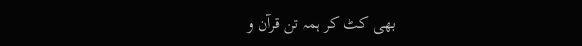بھی کٹ کر ہمہ تن قرآن و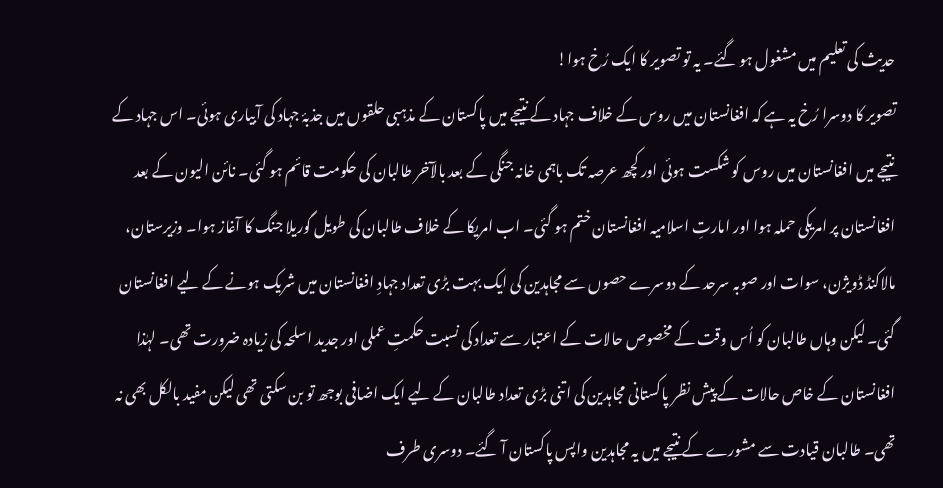حدیث کی تعلیم میں مشغول ہو گئے۔ یہ تو تصویر کا ایک رُخ ہوا!
تصویر کا دوسرا رُخ یہ ہے کہ افغانستان میں روس کے خلاف جہاد کے نتیجے میں پاکستان کے مذہبی حلقوں میں جذبۂ جہاد کی آبیاری ہوئی۔ اس جہاد کے نتیجے میں افغانستان میں روس کو شکست ہوئی اور کچھ عرصہ تک باہمی خانہ جنگی کے بعد بالآخر طالبان کی حکومت قائم ہو گئی۔ نائن الیون کے بعد افغانستان پر امریکی حملہ ہوا اور امارتِ اسلامیہ افغانستان ختم ہو گئی۔ اب امریکا کے خلاف طالبان کی طویل گوریلا جنگ کا آغاز ہوا۔ وزیرستان، مالاکنڈ ڈویژن، سوات اور صوبہ سرحد کے دوسرے حصوں سے مجاہدین کی ایک بہت بڑی تعداد جہادِ افغانستان میں شریک ہونے کے لیے افغانستان گئی۔ لیکن وہاں طالبان کو اُس وقت کے مخصوص حالات کے اعتبار سے تعداد کی نسبت حکمتِ عملی اور جدید اسلحہ کی زیادہ ضرورت تھی۔ لہٰذا افغانستان کے خاص حالات کے پیش نظر پاکستانی مجاہدین کی اتنی بڑی تعداد طالبان کے لیے ایک اضافی بوجھ تو بن سکتی تھی لیکن مفید بالکل بھی نہ تھی۔ طالبان قیادت سے مشورے کے نتیجے میں یہ مجاہدین واپس پاکستان آ گئے۔ دوسری طرف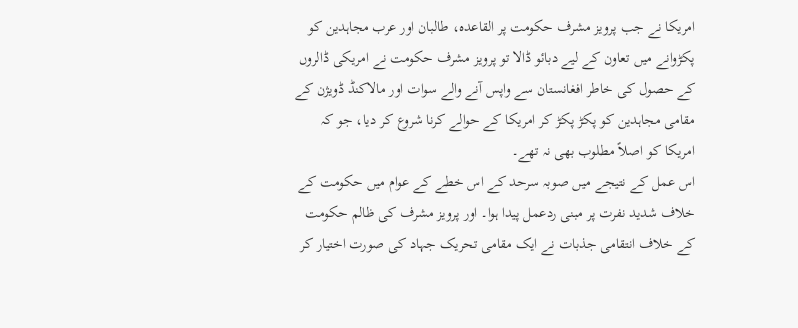امریکا نے جب پرویز مشرف حکومت پر القاعدہ، طالبان اور عرب مجاہدین کو پکڑوانے میں تعاون کے لیے دبائو ڈالا تو پرویز مشرف حکومت نے امریکی ڈالروں کے حصول کی خاطر افغانستان سے واپس آنے والے سوات اور مالاکنڈ ڈویژن کے مقامی مجاہدین کو پکڑ پکڑ کر امریکا کے حوالے کرنا شروع کر دیا، جو کہ امریکا کو اصلاً مطلوب بھی نہ تھے۔
اس عمل کے نتیجے میں صوبہ سرحد کے اس خطے کے عوام میں حکومت کے خلاف شدید نفرت پر مبنی ردعمل پیدا ہوا۔ اور پرویز مشرف کی ظالم حکومت کے خلاف انتقامی جذبات نے ایک مقامی تحریک جہاد کی صورت اختیار کر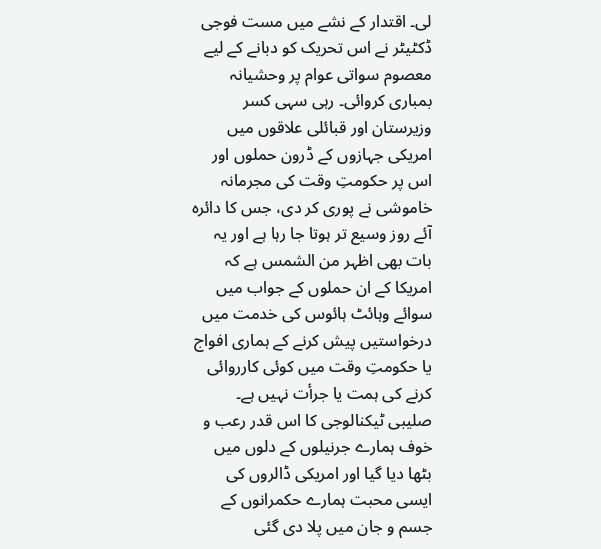لی۔ اقتدار کے نشے میں مست فوجی ڈکٹیٹر نے اس تحریک کو دبانے کے لیے معصوم سواتی عوام پر وحشیانہ بمباری کروائی۔ رہی سہی کسر وزیرستان اور قبائلی علاقوں میں امریکی جہازوں کے ڈرون حملوں اور اس پر حکومتِ وقت کی مجرمانہ خاموشی نے پوری کر دی، جس کا دائرہ آئے روز وسیع تر ہوتا جا رہا ہے اور یہ بات بھی اظہر من الشمس ہے کہ امریکا کے ان حملوں کے جواب میں سوائے وہائٹ ہائوس کی خدمت میں درخواستیں پیش کرنے کے ہماری افواج یا حکومتِ وقت میں کوئی کارروائی کرنے کی ہمت یا جرأت نہیں ہے۔ صلیبی ٹیکنالوجی کا اس قدر رعب و خوف ہمارے جرنیلوں کے دلوں میں بٹھا دیا گیا اور امریکی ڈالروں کی ایسی محبت ہمارے حکمرانوں کے جسم و جان میں پلا دی گئی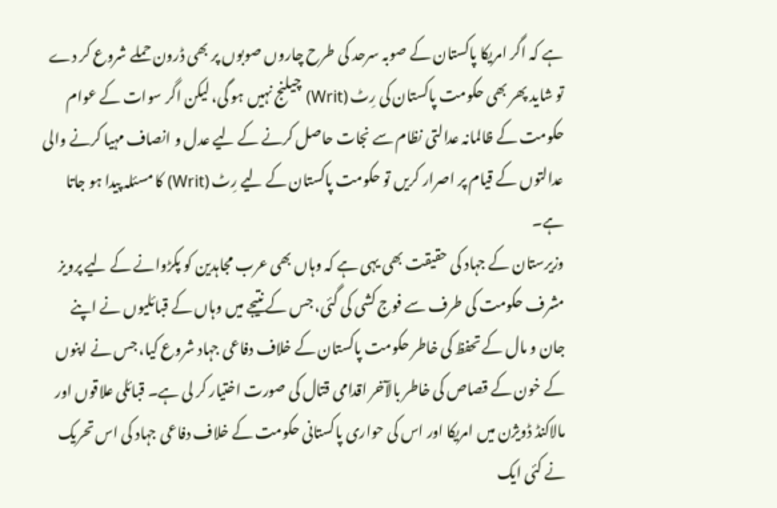ہے کہ اگر امریکا پاکستان کے صوبہ سرحد کی طرح چاروں صوبوں پر بھی ڈرون حملے شروع کر دے تو شاید پھر بھی حکومت پاکستان کی رِٹ (Writ) چیلنج نہیں ہو گی، لیکن اگر سوات کے عوام حکومت کے ظالمانہ عدالتی نظام سے نجات حاصل کرنے کے لیے عدل و انصاف مہیا کرنے والی عدالتوں کے قیام پر اصرار کریں تو حکومت پاکستان کے لیے رِٹ (Writ) کا مسئلہ پیدا ہو جاتا ہے۔
وزیرستان کے جہاد کی حقیقت بھی یہی ہے کہ وہاں بھی عرب مجاہدین کو پکڑوانے کے لیے پرویز مشرف حکومت کی طرف سے فوج کشی کی گئی، جس کے نتیجے میں وہاں کے قبائلیوں نے اپنے جان و مال کے تحفظ کی خاطر حکومت پاکستان کے خلاف دفاعی جہاد شروع کیا، جس نے اپنوں کے خون کے قصاص کی خاطر بالآخر اقدامی قتال کی صورت اختیار کر لی ہے۔ قبائلی علاقوں اور مالاکنڈ ڈویژن میں امریکا اور اس کی حواری پاکستانی حکومت کے خلاف دفاعی جہاد کی اس تحریک نے کئی ایک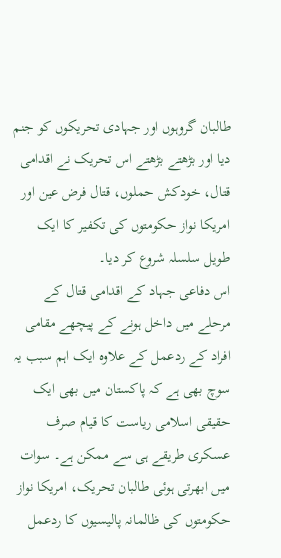طالبان گروہوں اور جہادی تحریکوں کو جنم دیا اور بڑھتے بڑھتے اس تحریک نے اقدامی قتال، خودکش حملوں، قتال فرض عین اور امریکا نواز حکومتوں کی تکفیر کا ایک طویل سلسلہ شروع کر دیا۔
اس دفاعی جہاد کے اقدامی قتال کے مرحلے میں داخل ہونے کے پیچھے مقامی افراد کے ردعمل کے علاوہ ایک اہم سبب یہ سوچ بھی ہے کہ پاکستان میں بھی ایک حقیقی اسلامی ریاست کا قیام صرف عسکری طریقے ہی سے ممکن ہے۔ سوات میں ابھرتی ہوئی طالبان تحریک، امریکا نواز حکومتوں کی ظالمانہ پالیسیوں کا ردعمل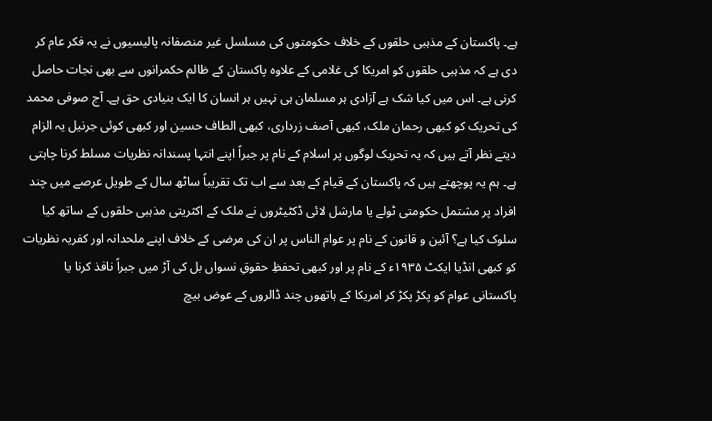ہے۔ پاکستان کے مذہبی حلقوں کے خلاف حکومتوں کی مسلسل غیر منصفانہ پالیسیوں نے یہ فکر عام کر دی ہے کہ مذہبی حلقوں کو امریکا کی غلامی کے علاوہ پاکستان کے ظالم حکمرانوں سے بھی نجات حاصل کرنی ہے۔ اس میں کیا شک ہے آزادی ہر مسلمان ہی نہیں ہر انسان کا ایک بنیادی حق ہے۔ آج صوفی محمد کی تحریک کو کبھی رحمان ملک، کبھی آصف زرداری، کبھی الطاف حسین اور کبھی کوئی جرنیل یہ الزام دیتے نظر آتے ہیں کہ یہ تحریک لوگوں پر اسلام کے نام پر جبراً اپنے انتہا پسندانہ نظریات مسلط کرنا چاہتی ہے۔ ہم یہ پوچھتے ہیں کہ پاکستان کے قیام کے بعد سے اب تک تقریباً ساٹھ سال کے طویل عرصے میں چند افراد پر مشتمل حکومتی ٹولے یا مارشل لائی ڈکٹیٹروں نے ملک کے اکثریتی مذہبی حلقوں کے ساتھ کیا سلوک کیا ہے؟ آئین و قانون کے نام پر عوام الناس پر ان کی مرضی کے خلاف اپنے ملحدانہ اور کفریہ نظریات کو کبھی انڈیا ایکٹ ۱۹۳۵ء کے نام پر اور کبھی تحفظِ حقوقِ نسواں بل کی آڑ میں جبراً نافذ کرنا یا پاکستانی عوام کو پکڑ پکڑ کر امریکا کے ہاتھوں چند ڈالروں کے عوض بیچ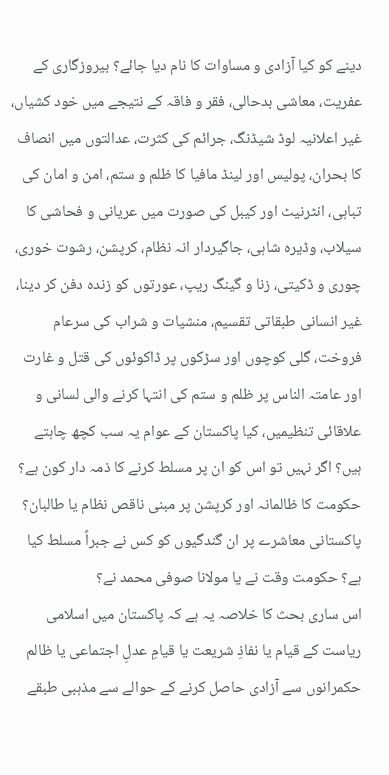دینے کو کیا آزادی و مساوات کا نام دیا جائے؟ بیروزگاری کے عفریت، معاشی بدحالی، فقر و فاقہ کے نتیجے میں خود کشیاں، غیر اعلانیہ لوڈ شیڈنگ، جرائم کی کثرت، عدالتوں میں انصاف کا بحران، پولیس اور لینڈ مافیا کا ظلم و ستم، امن و امان کی تباہی، انٹرنیٹ اور کیبل کی صورت میں عریانی و فحاشی کا سیلاب، وڈیرہ شاہی، جاگیردار انہ نظام، کرپشن، رشوت خوری، چوری و ڈکیتی، زنا و گینگ ریپ، عورتوں کو زندہ دفن کر دینا، غیر انسانی طبقاتی تقسیم، منشیات و شراب کی سرعام فروخت، گلی کوچوں اور سڑکوں پر ڈاکوئوں کی قتل و غارت اور عامتہ الناس پر ظلم و ستم کی انتہا کرنے والی لسانی و علاقائی تنظیمیں، کیا پاکستان کے عوام یہ سب کچھ چاہتے ہیں؟ اگر نہیں تو اس کو ان پر مسلط کرنے کا ذمہ دار کون ہے؟ حکومت کا ظالمانہ اور کرپشن پر مبنی ناقص نظام یا طالبان؟ پاکستانی معاشرے پر ان گندگیوں کو کس نے جبراً مسلط کیا ہے؟ حکومت وقت نے یا مولانا صوفی محمد نے؟
اس ساری بحث کا خلاصہ یہ ہے کہ پاکستان میں اسلامی ریاست کے قیام یا نفاذِ شریعت یا قیامِ عدلِ اجتماعی یا ظالم حکمرانوں سے آزادی حاصل کرنے کے حوالے سے مذہبی طبقے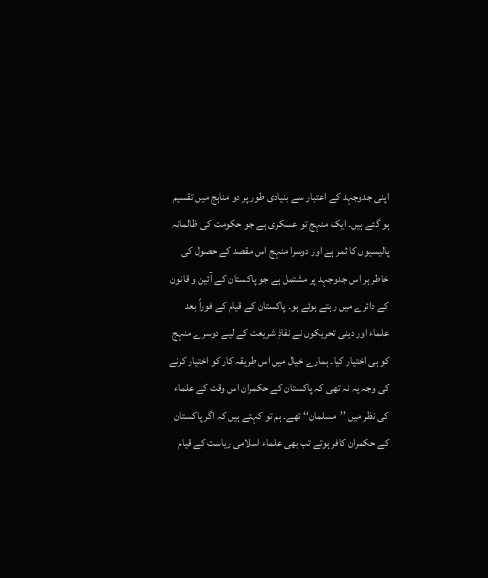اپنی جدوجہد کے اعتبار سے بنیادی طور پر دو مناہج میں تقسیم ہو گئے ہیں۔ ایک منہج تو عسکری ہے جو حکومت کی ظالمانہ پالیسیوں کا ثمر ہے اور دوسرا منہج اس مقصد کے حصول کی خاطر ہر اس جدوجہد پر مشتمل ہے جو پاکستان کے آئین و قانون کے دائرے میں رہتے ہوئے ہو۔ پاکستان کے قیام کے فوراً بعد علماء اور دینی تحریکوں نے نفاذِ شریعت کے لیے دوسرے منہج کو ہی اختیار کیا۔ ہمارے خیال میں اس طریقہ کار کو اختیار کرنے کی وجہ یہ نہ تھی کہ پاکستان کے حکمران اس وقت کے علماء کی نظر میں ’’مسلمان‘‘ تھے۔ ہم تو کہتے ہیں کہ اگر پاکستان کے حکمران کافر ہوتے تب بھی علماء اسلامی ریاست کے قیام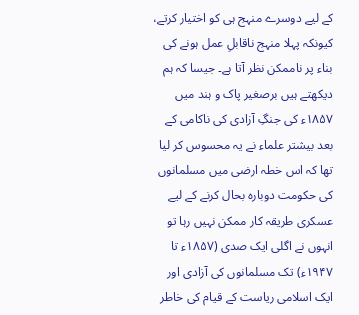کے لیے دوسرے منہج ہی کو اختیار کرتے، کیونکہ پہلا منہج ناقابلِ عمل ہونے کی بناء پر ناممکن نظر آتا ہے۔ جیسا کہ ہم دیکھتے ہیں برصغیر پاک و ہند میں ۱۸۵۷ء کی جنگِ آزادی کی ناکامی کے بعد بیشتر علماء نے یہ محسوس کر لیا تھا کہ اس خطہ ارضی میں مسلمانوں کی حکومت دوبارہ بحال کرنے کے لیے عسکری طریقہ کار ممکن نہیں رہا تو انہوں نے اگلی ایک صدی (۱۸۵۷ء تا ۱۹۴۷ء) تک مسلمانوں کی آزادی اور ایک اسلامی ریاست کے قیام کی خاطر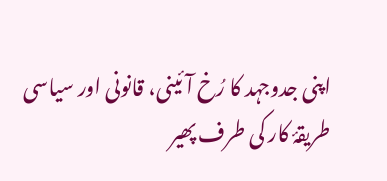اپنی جدوجہد کا رُخ آئینی، قانونی اور سیاسی طریقۂ کار کی طرف پھیر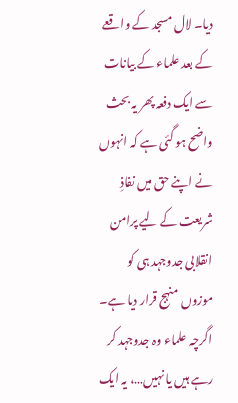دیا۔ لال مسجد کے واقعے کے بعد علماء کے بیانات سے ایک دفعہ پھر یہ بحث واضح ہو گئی ہے کہ انہوں نے اپنے حق میں نفاذِ شریعت کے لیے پرامن انقلابی جدوجہد ہی کو موزوں منہج قرار دیا ہے۔ اگرچہ علماء وہ جدوجہد کر رہے ہیں یا نہیں…، یہ ایک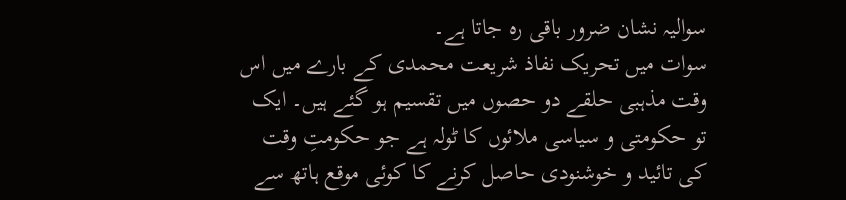سوالیہ نشان ضرور باقی رہ جاتا ہے۔
سوات میں تحریک نفاذ شریعت محمدی کے بارے میں اس وقت مذہبی حلقے دو حصوں میں تقسیم ہو گئے ہیں۔ ایک تو حکومتی و سیاسی ملائوں کا ٹولہ ہے جو حکومتِ وقت کی تائید و خوشنودی حاصل کرنے کا کوئی موقع ہاتھ سے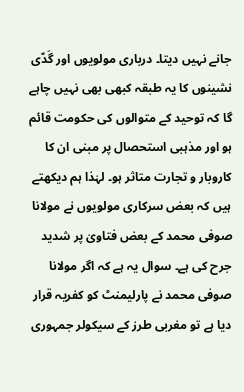جانے نہیں دیتا۔ درباری مولویوں اور گَدّی نشینوں کا یہ طبقہ کبھی بھی نہیں چاہے گا کہ توحید کے متوالوں کی حکومت قائم ہو اور مذہبی استحصال پر مبنی ان کا کاروبار و تجارت متاثر ہو۔ لہٰذا ہم دیکھتے ہیں کہ بعض سرکاری مولویوں نے مولانا صوفی محمد کے بعض فتاویٰ پر شدید جرح کی ہے۔ سوال یہ ہے کہ اگر مولانا صوفی محمد نے پارلیمنٹ کو کفریہ قرار دیا ہے تو مغربی طرز کے سیکولر جمہوری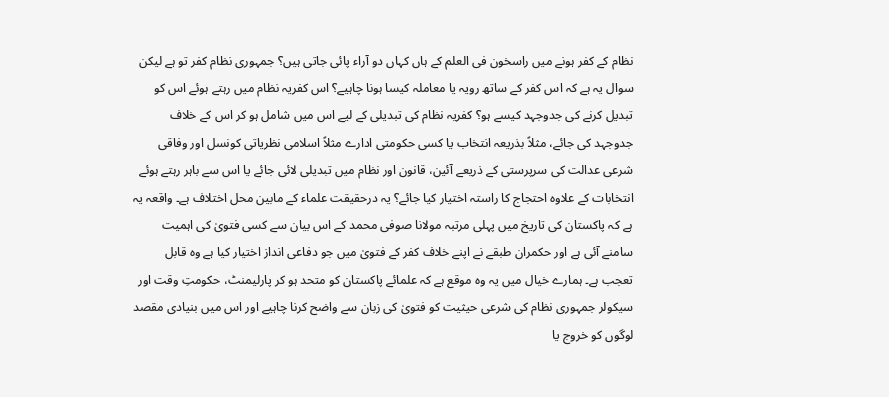نظام کے کفر ہونے میں راسخون فی العلم کے ہاں کہاں دو آراء پائی جاتی ہیں؟ جمہوری نظام کفر تو ہے لیکن سوال یہ ہے کہ اس کفر کے ساتھ رویہ یا معاملہ کیسا ہونا چاہیے؟ اس کفریہ نظام میں رہتے ہوئے اس کو تبدیل کرنے کی جدوجہد کیسے ہو؟ کفریہ نظام کی تبدیلی کے لیے اس میں شامل ہو کر اس کے خلاف جدوجہد کی جائے، مثلاً بذریعہ انتخاب یا کسی حکومتی ادارے مثلاً اسلامی نظریاتی کونسل اور وفاقی شرعی عدالت کی سرپرستی کے ذریعے آئین، قانون اور نظام میں تبدیلی لائی جائے یا اس سے باہر رہتے ہوئے انتخابات کے علاوہ احتجاج کا راستہ اختیار کیا جائے؟ یہ درحقیقت علماء کے مابین محل اختلاف ہے۔ واقعہ یہ ہے کہ پاکستان کی تاریخ میں پہلی مرتبہ مولانا صوفی محمد کے اس بیان سے کسی فتویٰ کی اہمیت سامنے آئی ہے اور حکمران طبقے نے اپنے خلاف کفر کے فتویٰ میں جو دفاعی انداز اختیار کیا ہے وہ قابل تعجب ہے۔ ہمارے خیال میں یہ وہ موقع ہے کہ علمائے پاکستان کو متحد ہو کر پارلیمنٹ، حکومتِ وقت اور سیکولر جمہوری نظام کی شرعی حیثیت کو فتویٰ کی زبان سے واضح کرنا چاہیے اور اس میں بنیادی مقصد لوگوں کو خروج یا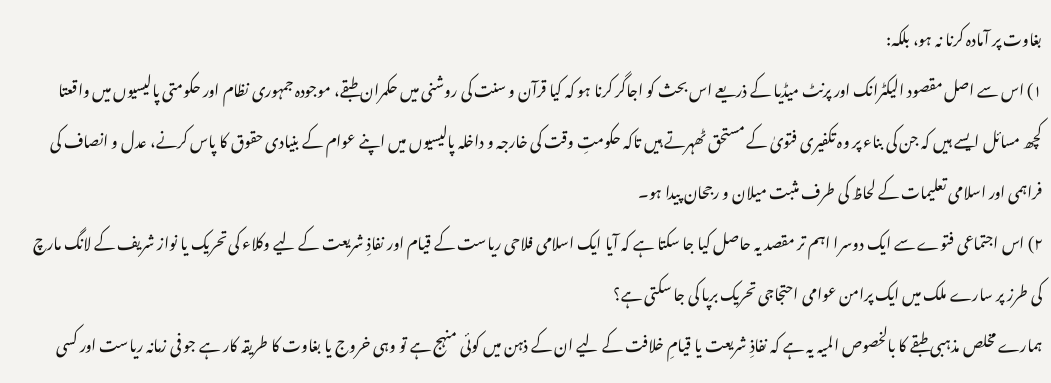بغاوت پر آمادہ کرنا نہ ہو، بلکہ:
۱) اس سے اصل مقصود الیکٹرانک اور پرنٹ میڈیا کے ذریعے اس بحث کو اجاگر کرنا ہو کہ کیا قرآن و سنت کی روشنی میں حکمران طبقے، موجودہ جمہوری نظام اور حکومتی پالیسیوں میں واقعتا کچھ مسائل ایسے ہیں کہ جن کی بناء پر وہ تکفیری فتویٰ کے مستحق ٹھہرتے ہیں تاکہ حکومتِ وقت کی خارجہ و داخلہ پالیسیوں میں اپنے عوام کے بنیادی حقوق کا پاس کرنے، عدل و انصاف کی فراہمی اور اسلامی تعلیمات کے لحاظ کی طرف مثبت میلان و رجحان پیدا ہو۔
۲) اس اجتماعی فتوے سے ایک دوسرا اہم تر مقصد یہ حاصل کیا جا سکتا ہے کہ آیا ایک اسلامی فلاحی ریاست کے قیام اور نفاذِ شریعت کے لیے وکلاء کی تحریک یا نواز شریف کے لانگ مارچ کی طرز پر سارے ملک میں ایک پرامن عوامی احتجاجی تحریک برپا کی جا سکتی ہے؟
ہمارے مخلص مذہبی طبقے کا بالخصوص المیہ یہ ہے کہ نفاذِ شریعت یا قیامِ خلافت کے لیے ان کے ذہن میں کوئی منہج ہے تو وہی خروج یا بغاوت کا طریقہ کار ہے جو فی زمانہ ریاست اور کسی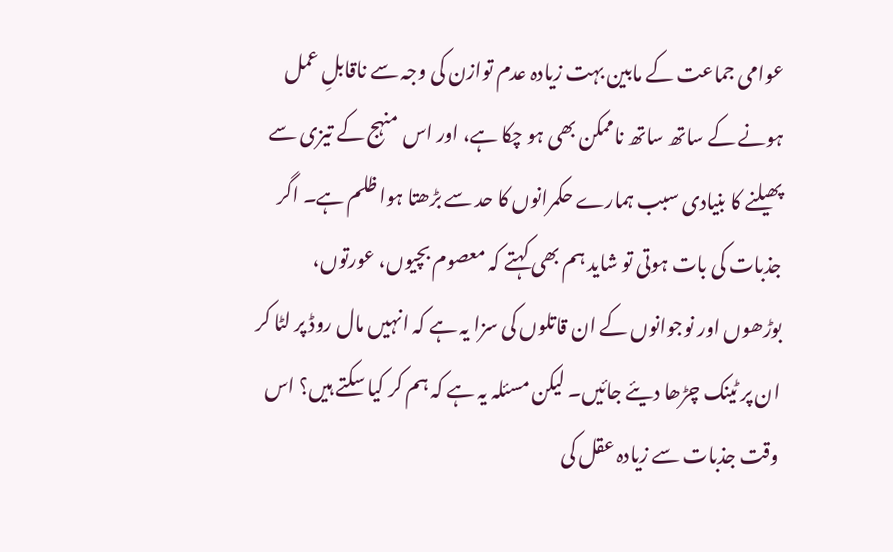عوامی جماعت کے مابین بہت زیادہ عدم توازن کی وجہ سے ناقابلِ عمل ہونے کے ساتھ ساتھ ناممکن بھی ہو چکا ہے، اور اس منہج کے تیزی سے پھیلنے کا بنیادی سبب ہمارے حکمرانوں کا حد سے بڑھتا ہوا ظلم ہے۔ اگر جذبات کی بات ہوتی تو شاید ہم بھی کہتے کہ معصوم بچیوں، عورتوں، بوڑھوں اور نوجوانوں کے ان قاتلوں کی سزا یہ ہے کہ انہیں مال روڈ پر لٹا کر ان پر ٹینک چڑھا دیئے جائیں۔ لیکن مسئلہ یہ ہے کہ ہم کر کیا سکتے ہیں؟ اس وقت جذبات سے زیادہ عقل کی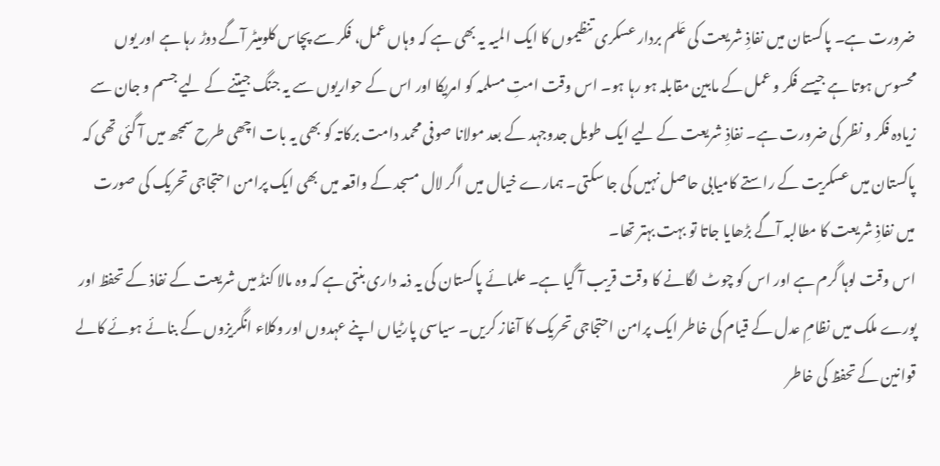ضرورت ہے۔ پاکستان میں نفاذِ شریعت کی عَلم بردار عسکری تنظیموں کا ایک المیہ یہ بھی ہے کہ وہاں عمل، فکر سے پچاس کلومیٹر آگے دوڑ رہا ہے اور یوں محسوس ہوتا ہے جیسے فکر و عمل کے مابین مقابلہ ہو رہا ہو۔ اس وقت امتِ مسلمہ کو امریکا اور اس کے حواریوں سے یہ جنگ جیتنے کے لیے جسم و جان سے زیادہ فکر و نظر کی ضرورت ہے۔ نفاذِ شریعت کے لیے ایک طویل جدوجہد کے بعد مولانا صوفی محمد دامت برکاتہ کو بھی یہ بات اچھی طرح سمجھ میں آ گئی تھی کہ پاکستان میں عسکریت کے راستے کامیابی حاصل نہیں کی جا سکتی۔ ہمارے خیال میں اگر لال مسجد کے واقعہ میں بھی ایک پرامن احتجاجی تحریک کی صورت میں نفاذِ شریعت کا مطالبہ آگے بڑھایا جاتا تو بہت بہتر تھا۔
اس وقت لوہا گرم ہے اور اس کو چوٹ لگانے کا وقت قریب آ گیا ہے۔ علمائے پاکستان کی یہ ذمہ داری بنتی ہے کہ وہ مالا کنڈ میں شریعت کے نفاذ کے تحفظ اور پورے ملک میں نظامِ عدل کے قیام کی خاطر ایک پرامن احتجاجی تحریک کا آغاز کریں۔ سیاسی پارٹیاں اپنے عہدوں اور وکلاء انگریزوں کے بنائے ہوئے کالے قوانین کے تحفظ کی خاطر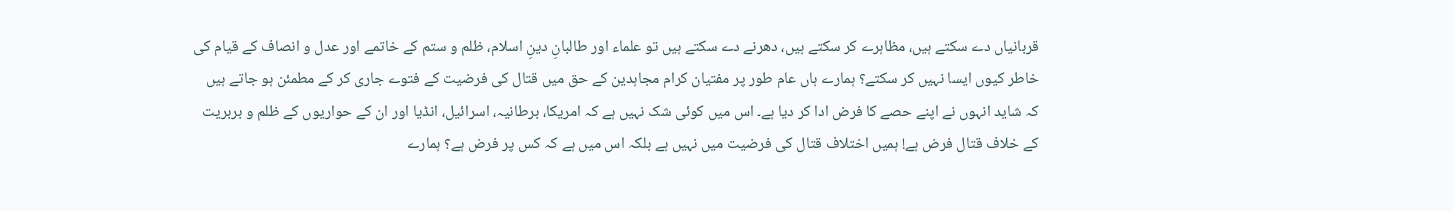قربانیاں دے سکتے ہیں، مظاہرے کر سکتے ہیں، دھرنے دے سکتے ہیں تو علماء اور طالبانِ دینِ اسلام، ظلم و ستم کے خاتمے اور عدل و انصاف کے قیام کی خاطر کیوں ایسا نہیں کر سکتے؟ ہمارے ہاں عام طور پر مفتیان کرام مجاہدین کے حق میں قتال کی فرضیت کے فتوے جاری کر کے مطمئن ہو جاتے ہیں کہ شاید انہوں نے اپنے حصے کا فرض ادا کر دیا ہے۔ اس میں کوئی شک نہیں ہے کہ امریکا، برطانیہ، اسرائیل، انڈیا اور ان کے حواریوں کے ظلم و بربریت کے خلاف قتال فرض ہے! ہمیں اختلاف قتال کی فرضیت میں نہیں ہے بلکہ اس میں ہے کہ کس پر فرض ہے؟ ہمارے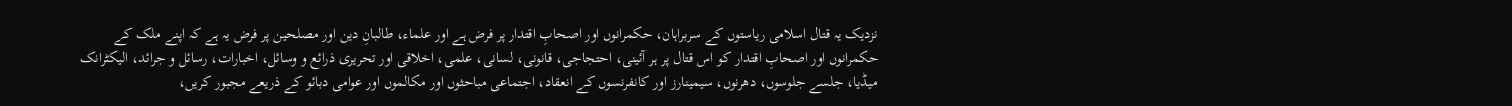نزدیک یہ قتال اسلامی ریاستوں کے سربراہان، حکمرانوں اور اصحابِ اقتدار پر فرض ہے اور علماء، طالبانِ دین اور مصلحین پر فرض یہ ہے کہ اپنے ملک کے حکمرانوں اور اصحابِ اقتدار کو اس قتال پر ہر آئینی، احتجاجی، قانونی، لسانی، علمی، اخلاقی اور تحریری ذرائع و وسائل، اخبارات، رسائل و جرائد، الیکٹرانک میڈیا، جلسے جلوسوں، دھرنوں، سیمینارز اور کانفرنسوں کے انعقاد، اجتماعی مباحثوں اور مکالموں اور عوامی دبائو کے ذریعے مجبور کریں،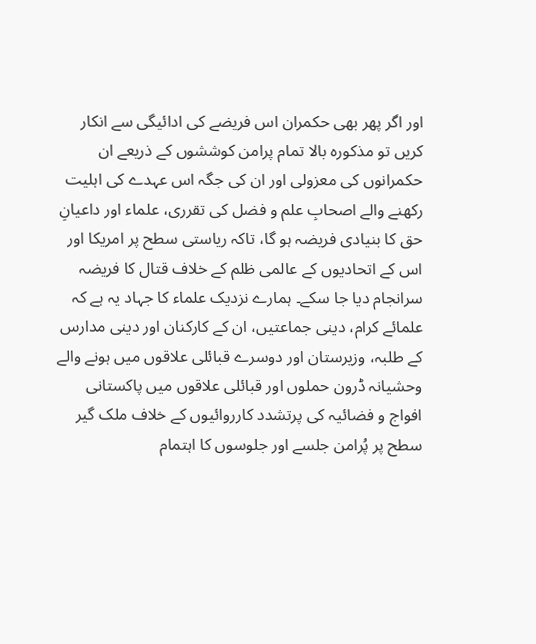اور اگر پھر بھی حکمران اس فریضے کی ادائیگی سے انکار کریں تو مذکورہ بالا تمام پرامن کوششوں کے ذریعے ان حکمرانوں کی معزولی اور ان کی جگہ اس عہدے کی اہلیت رکھنے والے اصحابِ علم و فضل کی تقرری، علماء اور داعیانِ حق کا بنیادی فریضہ ہو گا، تاکہ ریاستی سطح پر امریکا اور اس کے اتحادیوں کے عالمی ظلم کے خلاف قتال کا فریضہ سرانجام دیا جا سکے۔ ہمارے نزدیک علماء کا جہاد یہ ہے کہ علمائے کرام، دینی جماعتیں، ان کے کارکنان اور دینی مدارس کے طلبہ، وزیرستان اور دوسرے قبائلی علاقوں میں ہونے والے وحشیانہ ڈرون حملوں اور قبائلی علاقوں میں پاکستانی افواج و فضائیہ کی پرتشدد کارروائیوں کے خلاف ملک گیر سطح پر پُرامن جلسے اور جلوسوں کا اہتمام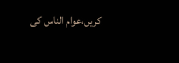کریں،عوام الناس کی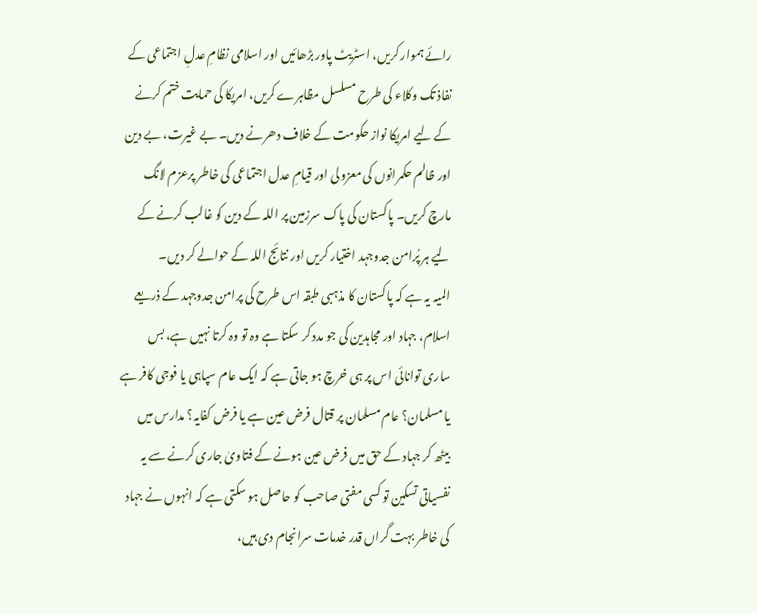رائے ہموار کریں، اسٹریٹ پاور بڑھائیں اور اسلامی نظامِ عدلِ اجتماعی کے نفاذ تک وکلاء کی طرح مسلسل مظاہرے کریں، امریکا کی حمایت ختم کرنے کے لیے امریکا نواز حکومت کے خلاف دھرنے دیں۔ بے غیرت، بے دین اور ظالم حکمرانوں کی معزولی اور قیامِ عدل اجتماعی کی خاطر پرعزم لانگ مارچ کریں۔ پاکستان کی پاک سرزمین پر اللہ کے دین کو غالب کرنے کے لیے ہر پُرامن جدوجہد اختیار کریں اور نتائج اللہ کے حوالے کر دیں۔
المیہ یہ ہے کہ پاکستان کا مذہبی طبقہ اس طرح کی پرامن جدوجہد کے ذریعے اسلام، جہاد اور مجاہدین کی جو مدد کر سکتا ہے وہ تو وہ کرتا نہیں ہے، بس ساری توانائی اس پر ہی خرچ ہو جاتی ہے کہ ایک عام سپاہی یا فوجی کافر ہے یا مسلمان؟ عام مسلمان پر قتال فرض عین ہے یا فرض کفایہ؟ مدارس میں بیٹھ کر جہاد کے حق میں فرض عین ہونے کے فتاویٰ جاری کرنے سے یہ نفسیاتی تسکین تو کسی مفتی صاحب کو حاصل ہو سکتی ہے کہ انہوں نے جہاد کی خاطر بہت گراں قدر خدمات سرانجام دی ہیں،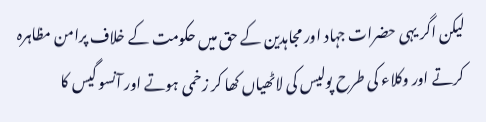لیکن اگر یہی حضرات جہاد اور مجاہدین کے حق میں حکومت کے خلاف پرامن مظاہرہ کرتے اور وکلاء کی طرح پولیس کی لاٹھیاں کھا کر زخمی ہوتے اور آنسو گیس کا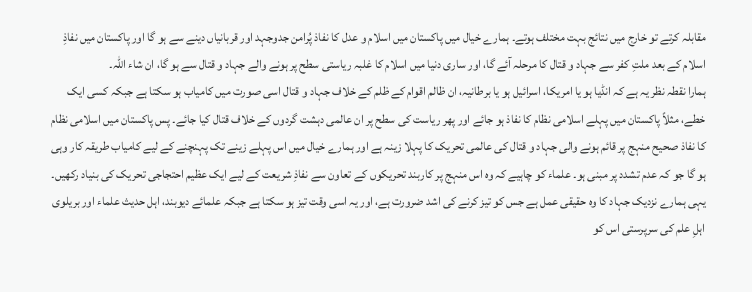مقابلہ کرتے تو خارج میں نتائج بہت مختلف ہوتے۔ ہمارے خیال میں پاکستان میں اسلام و عدل کا نفاذ پُرامن جدوجہد اور قربانیاں دینے سے ہو گا اور پاکستان میں نفاذِ اسلام کے بعد ملتِ کفر سے جہاد و قتال کا مرحلہ آئے گا، اور ساری دنیا میں اسلام کا غلبہ ریاستی سطح پر ہونے والے جہاد و قتال سے ہو گا، ان شاء اللہ۔
ہمارا نقطہ نظر یہ ہے کہ انڈیا ہو یا امریکا، اسرائیل ہو یا برطانیہ، ان ظالم اقوام کے ظلم کے خلاف جہاد و قتال اسی صورت میں کامیاب ہو سکتا ہے جبکہ کسی ایک خطے، مثلاً پاکستان میں پہلے اسلامی نظام کا نفاذ ہو جائے اور پھر ریاست کی سطح پر ان عالمی دہشت گردوں کے خلاف قتال کیا جائے۔ پس پاکستان میں اسلامی نظام کا نفاذ صحیح منہج پر قائم ہونے والی جہاد و قتال کی عالمی تحریک کا پہلا زینہ ہے اور ہمارے خیال میں اس پہلے زینے تک پہنچنے کے لیے کامیاب طریقہ کار وہی ہو گا جو کہ عدم تشدد پر مبنی ہو۔ علماء کو چاہیے کہ وہ اس منہج پر کاربند تحریکوں کے تعاون سے نفاذِ شریعت کے لیے ایک عظیم احتجاجی تحریک کی بنیاد رکھیں۔ یہی ہمارے نزدیک جہاد کا وہ حقیقی عمل ہے جس کو تیز کرنے کی اشد ضرورت ہے، اور یہ اسی وقت تیز ہو سکتا ہے جبکہ علمائے دیوبند، اہل حدیث علماء اور بریلوی اہلِ علم کی سرپرستی اس کو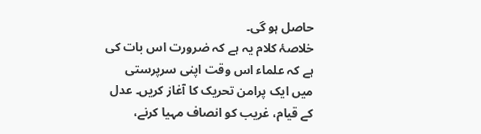حاصل ہو گی۔
خلاصۂ کلام یہ ہے کہ ضرورت اس بات کی ہے کہ علماء اس وقت اپنی سرپرستی میں ایک پرامن تحریک کا آغاز کریں۔ عدل کے قیام، غریب کو انصاف مہیا کرنے،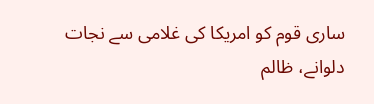ساری قوم کو امریکا کی غلامی سے نجات دلوانے، ظالم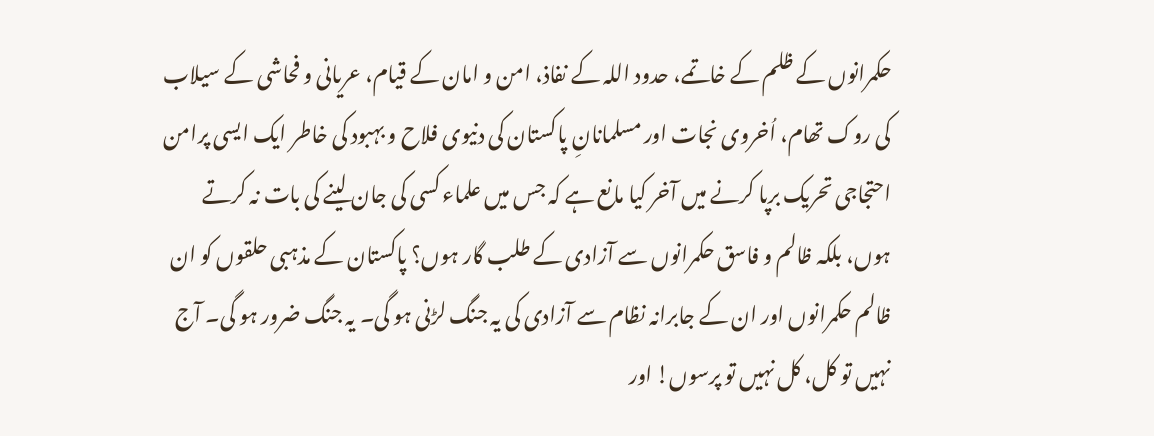حکمرانوں کے ظلم کے خاتمے، حدود اللہ کے نفاذ، امن و امان کے قیام، عریانی و فحاشی کے سیلاب کی روک تھام، اُخروی نجات اور مسلمانانِ پاکستان کی دنیوی فلاح و بہبود کی خاطر ایک ایسی پرامن احتجاجی تحریک برپا کرنے میں آخر کیا مانع ہے کہ جس میں علماء کسی کی جان لینے کی بات نہ کرتے ہوں، بلکہ ظالم و فاسق حکمرانوں سے آزادی کے طلب گار ہوں؟ پاکستان کے مذہبی حلقوں کو ان ظالم حکمرانوں اور ان کے جابرانہ نظام سے آزادی کی یہ جنگ لڑنی ہو گی۔ یہ جنگ ضرور ہو گی۔ آج نہیں تو کل، کل نہیں تو پرسوں! اور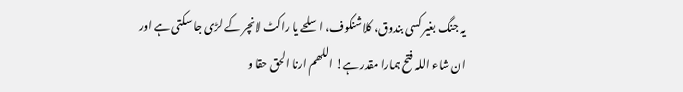یہ جنگ بغیر کسی بندوق، کلاشنکوف، اسلحے یا راکٹ لانچر کے لڑی جا سکتی ہے اور ان شاء اللہ فتح ہمارا مقدر ہے! اللھم ارنا الحق حقا و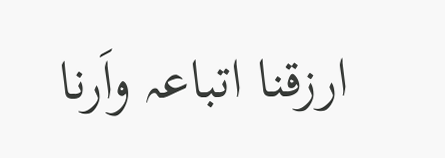ارزقنا اتباعہ واَرنا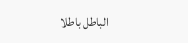الباطل باطلا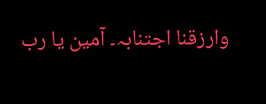وارزقنا اجتنابہ۔ آمین یا رب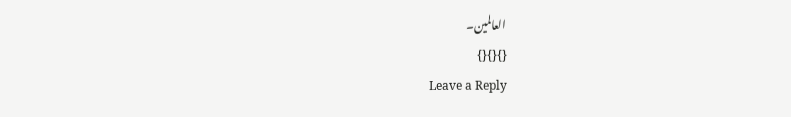العالمین۔
{}{}{}
Leave a Reply